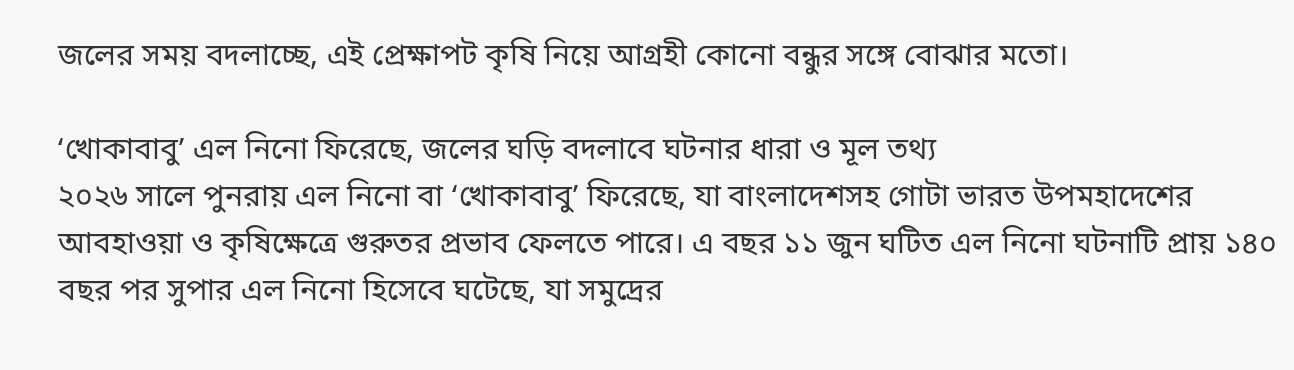জলের সময় বদলাচ্ছে, এই প্রেক্ষাপট কৃষি নিয়ে আগ্রহী কোনো বন্ধুর সঙ্গে বোঝার মতো।

‘খোকাবাবু’ এল নিনো ফিরেছে, জলের ঘড়ি বদলাবে ঘটনার ধারা ও মূল তথ্য
২০২৬ সালে পুনরায় এল নিনো বা ‘খোকাবাবু’ ফিরেছে, যা বাংলাদেশসহ গোটা ভারত উপমহাদেশের আবহাওয়া ও কৃষিক্ষেত্রে গুরুতর প্রভাব ফেলতে পারে। এ বছর ১১ জুন ঘটিত এল নিনো ঘটনাটি প্রায় ১৪০ বছর পর সুপার এল নিনো হিসেবে ঘটেছে, যা সমুদ্রের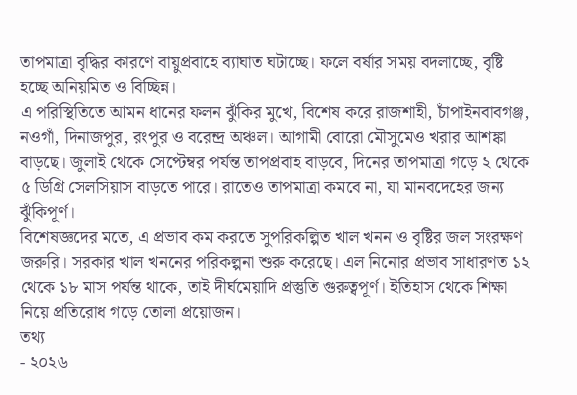তাপমাত্রা বৃদ্ধির কারণে বায়ুপ্রবাহে ব্যাঘাত ঘটাচ্ছে। ফলে বর্ষার সময় বদলাচ্ছে, বৃষ্টি হচ্ছে অনিয়মিত ও বিচ্ছিন্ন।
এ পরিস্থিতিতে আমন ধানের ফলন ঝুঁকির মুখে, বিশেষ করে রাজশাহী, চাঁপাইনবাবগঞ্জ, নওগাঁ, দিনাজপুর, রংপুর ও বরেন্দ্র অঞ্চল। আগামী বোরো মৌসুমেও খরার আশঙ্কা বাড়ছে। জুলাই থেকে সেপ্টেম্বর পর্যন্ত তাপপ্রবাহ বাড়বে, দিনের তাপমাত্রা গড়ে ২ থেকে ৫ ডিগ্রি সেলসিয়াস বাড়তে পারে। রাতেও তাপমাত্রা কমবে না, যা মানবদেহের জন্য ঝুঁকিপূর্ণ।
বিশেষজ্ঞদের মতে, এ প্রভাব কম করতে সুপরিকল্পিত খাল খনন ও বৃষ্টির জল সংরক্ষণ জরুরি। সরকার খাল খননের পরিকল্পনা শুরু করেছে। এল নিনোর প্রভাব সাধারণত ১২ থেকে ১৮ মাস পর্যন্ত থাকে, তাই দীর্ঘমেয়াদি প্রস্তুতি গুরুত্বপূর্ণ। ইতিহাস থেকে শিক্ষা নিয়ে প্রতিরোধ গড়ে তোলা প্রয়োজন।
তথ্য
- ২০২৬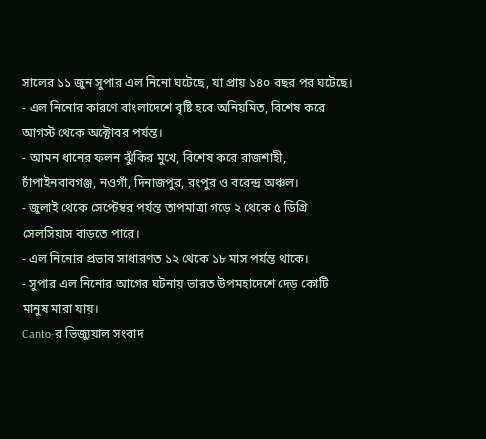সালের ১১ জুন সুপার এল নিনো ঘটেছে, যা প্রায় ১৪০ বছর পর ঘটেছে।
- এল নিনোর কারণে বাংলাদেশে বৃষ্টি হবে অনিয়মিত, বিশেষ করে আগস্ট থেকে অক্টোবর পর্যন্ত।
- আমন ধানের ফলন ঝুঁকির মুখে, বিশেষ করে রাজশাহী, চাঁপাইনবাবগঞ্জ, নওগাঁ, দিনাজপুর, রংপুর ও বরেন্দ্র অঞ্চল।
- জুলাই থেকে সেপ্টেম্বর পর্যন্ত তাপমাত্রা গড়ে ২ থেকে ৫ ডিগ্রি সেলসিয়াস বাড়তে পারে।
- এল নিনোর প্রভাব সাধারণত ১২ থেকে ১৮ মাস পর্যন্ত থাকে।
- সুপার এল নিনোর আগের ঘটনায় ভারত উপমহাদেশে দেড় কোটি মানুষ মারা যায়।
Canto-র ভিজ্যুয়াল সংবাদ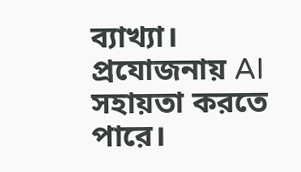ব্যাখ্যা। প্রযোজনায় AI সহায়তা করতে পারে।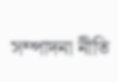সম্পাদনা নীতি